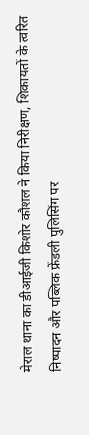मेराल थाना का डीआईजी किशोर कौशल ने किया निरीक्षण, शिकायतों के त्वरित निष्पादन और पब्लिक फ्रेंडली पुलिसिंग पर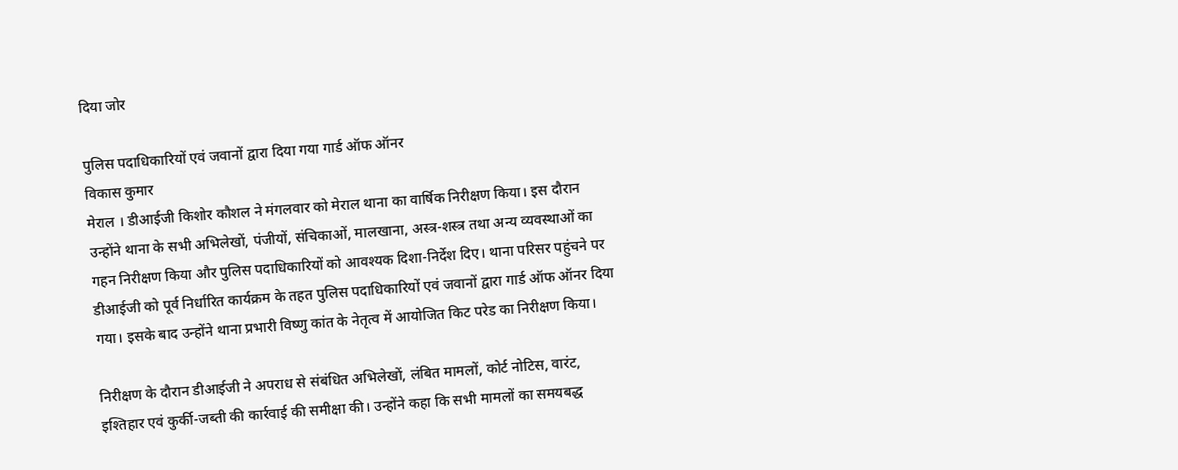दिया जोर

पुलिस पदाधिकारियों एवं जवानों द्वारा दिया गया गार्ड ऑफ ऑनर
विकास कुमार
मेराल । डीआईजी किशोर कौशल ने मंगलवार को मेराल थाना का वार्षिक निरीक्षण किया। इस दौरान उन्होंने थाना के सभी अभिलेखों, पंजीयों, संचिकाओं, मालखाना, अस्त्र-शस्त्र तथा अन्य व्यवस्थाओं का गहन निरीक्षण किया और पुलिस पदाधिकारियों को आवश्यक दिशा-निर्देश दिए। थाना परिसर पहुंचने पर डीआईजी को पूर्व निर्धारित कार्यक्रम के तहत पुलिस पदाधिकारियों एवं जवानों द्वारा गार्ड ऑफ ऑनर दिया गया। इसके बाद उन्होंने थाना प्रभारी विष्णु कांत के नेतृत्व में आयोजित किट परेड का निरीक्षण किया।

निरीक्षण के दौरान डीआईजी ने अपराध से संबंधित अभिलेखों, लंबित मामलों, कोर्ट नोटिस, वारंट, इश्तिहार एवं कुर्की-जब्ती की कार्रवाई की समीक्षा की। उन्होंने कहा कि सभी मामलों का समयबद्ध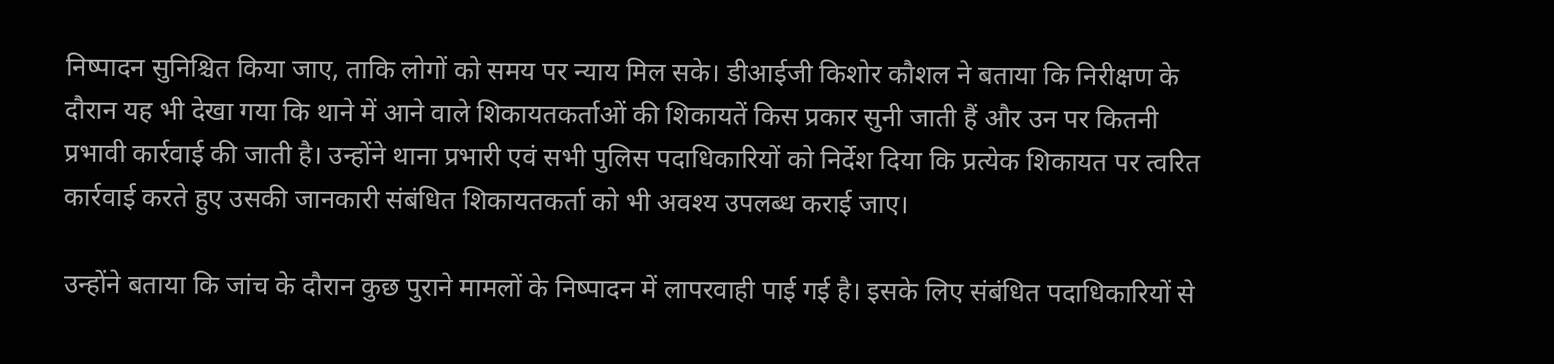निष्पादन सुनिश्चित किया जाए, ताकि लोगों को समय पर न्याय मिल सके। डीआईजी किशोर कौशल ने बताया कि निरीक्षण के दौरान यह भी देखा गया कि थाने में आने वाले शिकायतकर्ताओं की शिकायतें किस प्रकार सुनी जाती हैं और उन पर कितनी प्रभावी कार्रवाई की जाती है। उन्होंने थाना प्रभारी एवं सभी पुलिस पदाधिकारियों को निर्देश दिया कि प्रत्येक शिकायत पर त्वरित कार्रवाई करते हुए उसकी जानकारी संबंधित शिकायतकर्ता को भी अवश्य उपलब्ध कराई जाए।

उन्होंने बताया कि जांच के दौरान कुछ पुराने मामलों के निष्पादन में लापरवाही पाई गई है। इसके लिए संबंधित पदाधिकारियों से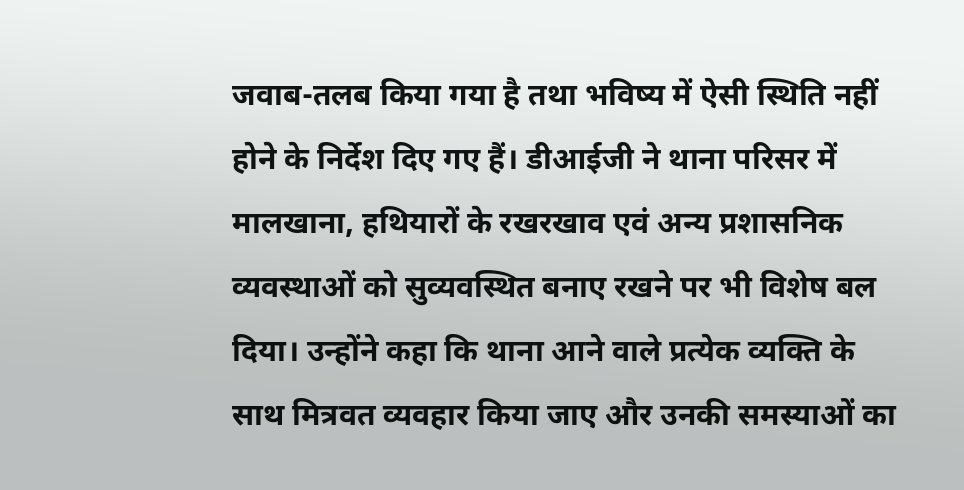जवाब-तलब किया गया है तथा भविष्य में ऐसी स्थिति नहीं होने के निर्देश दिए गए हैं। डीआईजी ने थाना परिसर में मालखाना, हथियारों के रखरखाव एवं अन्य प्रशासनिक व्यवस्थाओं को सुव्यवस्थित बनाए रखने पर भी विशेष बल दिया। उन्होंने कहा कि थाना आने वाले प्रत्येक व्यक्ति के साथ मित्रवत व्यवहार किया जाए और उनकी समस्याओं का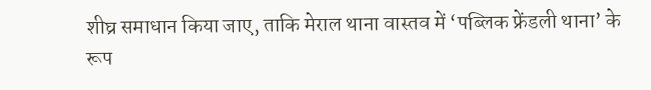शीघ्र समाधान किया जाए, ताकि मेराल थाना वास्तव में ‘पब्लिक फ्रेंडली थाना’ के रूप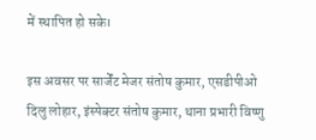में स्थापित हो सके।

इस अवसर पर सार्जेंट मेजर संतोष कुमार, एसडीपीओ दिलु लोहार, इंस्पेक्टर संतोष कुमार, थाना प्रभारी विष्णु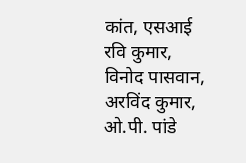कांत, एसआई रवि कुमार, विनोद पासवान, अरविंद कुमार, ओ.पी. पांडे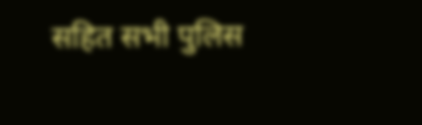सहित सभी पुलिस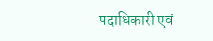पदाधिकारी एवं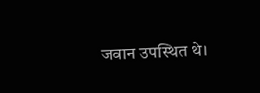जवान उपस्थित थे।